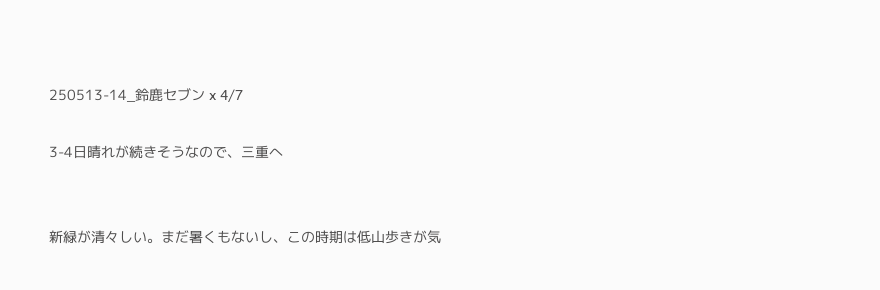250513-14_鈴鹿セブン x 4/7

3-4日晴れが続きそうなので、三重へ


新緑が清々しい。まだ暑くもないし、この時期は低山歩きが気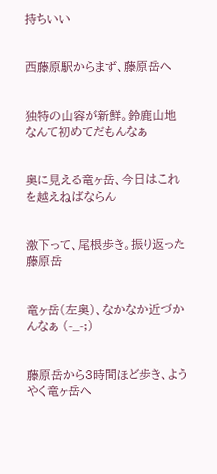持ちいい


西藤原駅からまず、藤原岳へ


独特の山容が新鮮。鈴鹿山地なんて初めてだもんなぁ


奥に見える竜ヶ岳、今日はこれを越えねばならん


激下って、尾根歩き。振り返った藤原岳


竜ヶ岳(左奥)、なかなか近づかんなぁ (-_-;)


藤原岳から3時間ほど歩き、ようやく竜ヶ岳へ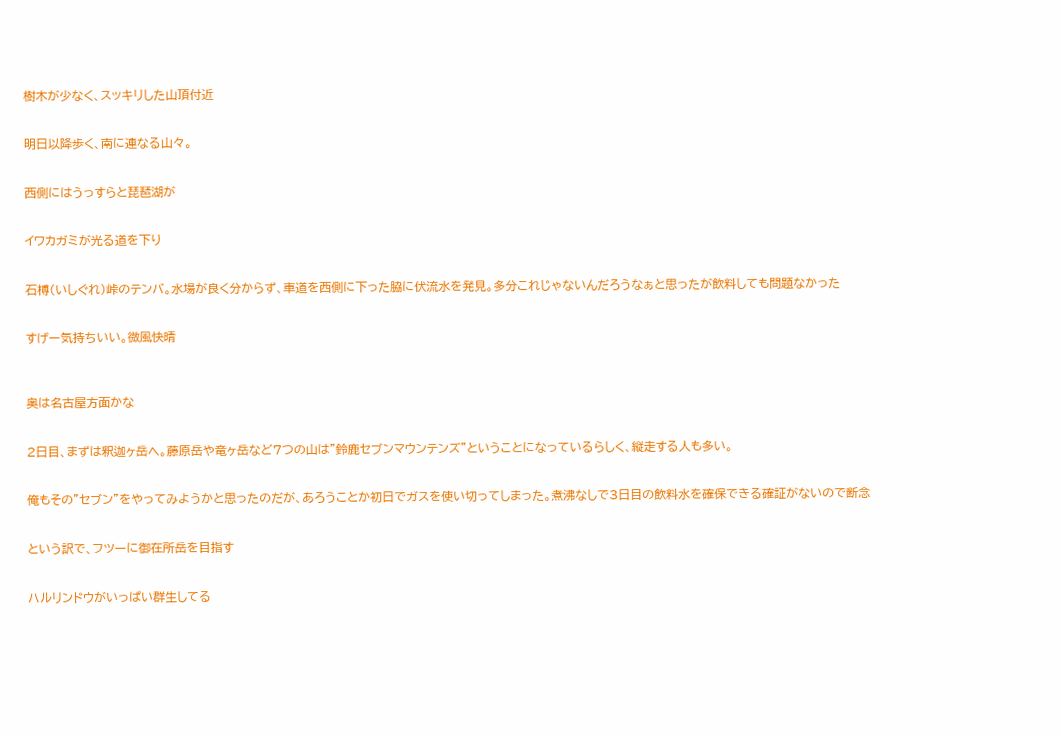樹木が少なく、スッキリした山頂付近


明日以降歩く、南に連なる山々。


西側にはうっすらと琵琶湖が


イワカガミが光る道を下り


石榑(いしぐれ)峠のテンバ。水場が良く分からず、車道を西側に下った脇に伏流水を発見。多分これじゃないんだろうなぁと思ったが飲料しても問題なかった


すげー気持ちいい。微風快晴



奥は名古屋方面かな


2日目、まずは釈迦ヶ岳へ。藤原岳や竜ヶ岳など7つの山は”鈴鹿セブンマウンテンズ”ということになっているらしく、縦走する人も多い。


俺もその”セブン”をやってみようかと思ったのだが、あろうことか初日でガスを使い切ってしまった。煮沸なしで3日目の飲料水を確保できる確証がないので断念


という訳で、フツーに御在所岳を目指す


ハルリンドウがいっぱい群生してる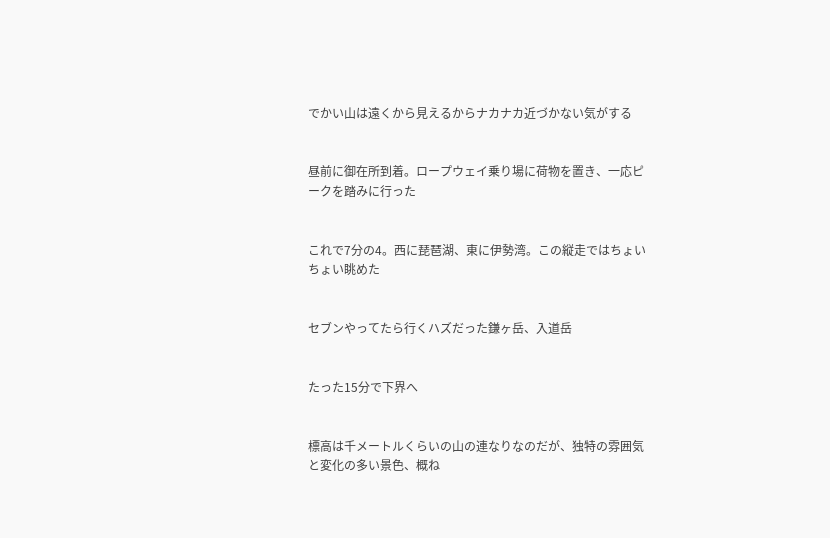でかい山は遠くから見えるからナカナカ近づかない気がする


昼前に御在所到着。ロープウェイ乗り場に荷物を置き、一応ピークを踏みに行った


これで7分の4。西に琵琶湖、東に伊勢湾。この縦走ではちょいちょい眺めた


セブンやってたら行くハズだった鎌ヶ岳、入道岳


たった15分で下界へ


標高は千メートルくらいの山の連なりなのだが、独特の雰囲気と変化の多い景色、概ね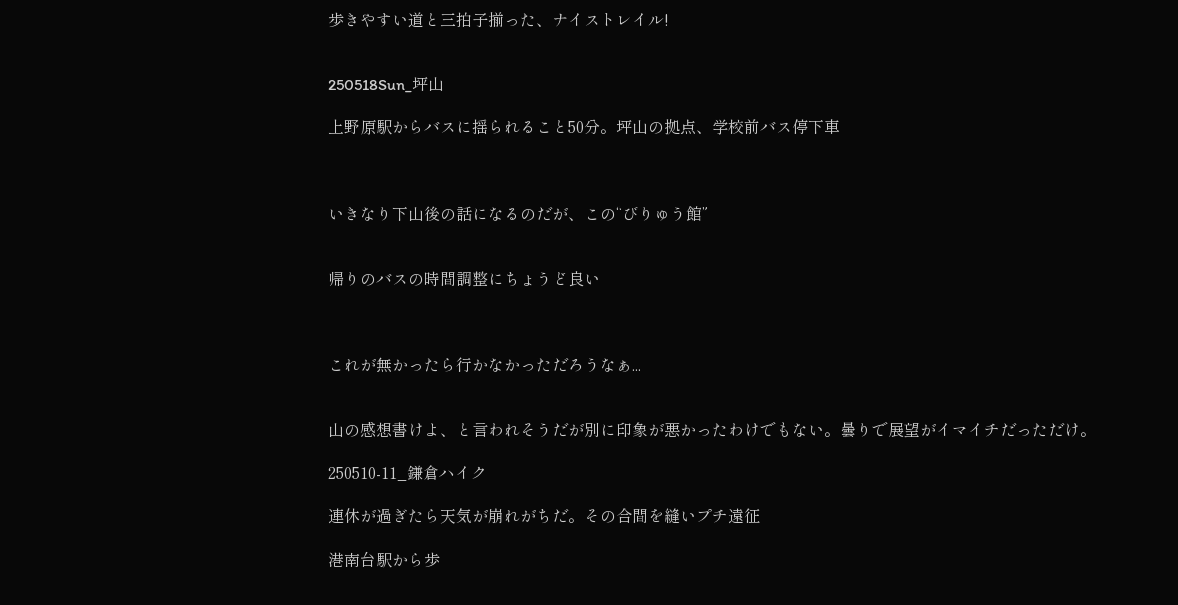歩きやすい道と三拍子揃った、ナイストレイル!


250518Sun_坪山

上野原駅からバスに揺られること50分。坪山の拠点、学校前バス停下車



いきなり下山後の話になるのだが、この“びりゅう館”


帰りのバスの時間調整にちょうど良い



これが無かったら行かなかっただろうなぁ...


山の感想書けよ、と言われそうだが別に印象が悪かったわけでもない。曇りで展望がイマイチだっただけ。

250510-11_鎌倉ハイク

連休が過ぎたら天気が崩れがちだ。その合間を縫いプチ遠征

港南台駅から歩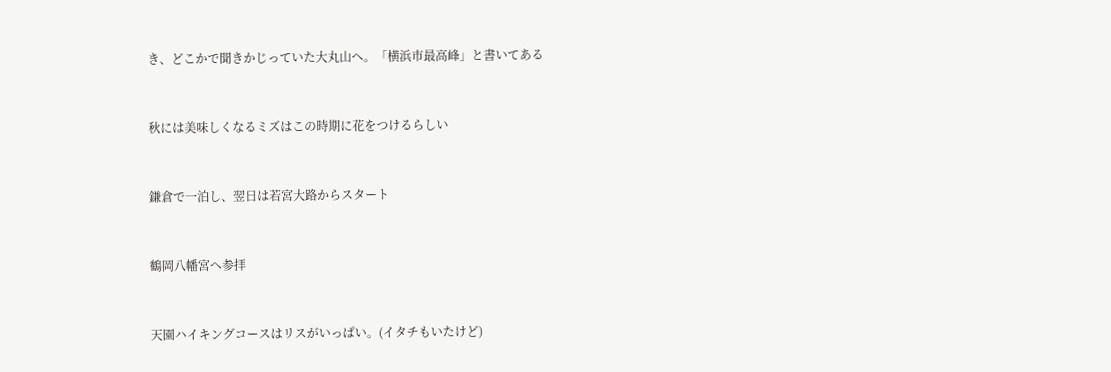き、どこかで聞きかじっていた大丸山へ。「横浜市最高峰」と書いてある


秋には美味しくなるミズはこの時期に花をつけるらしい


鎌倉で一泊し、翌日は若宮大路からスタート


鶴岡八幡宮へ参拝


天園ハイキングコースはリスがいっぱい。(イタチもいたけど)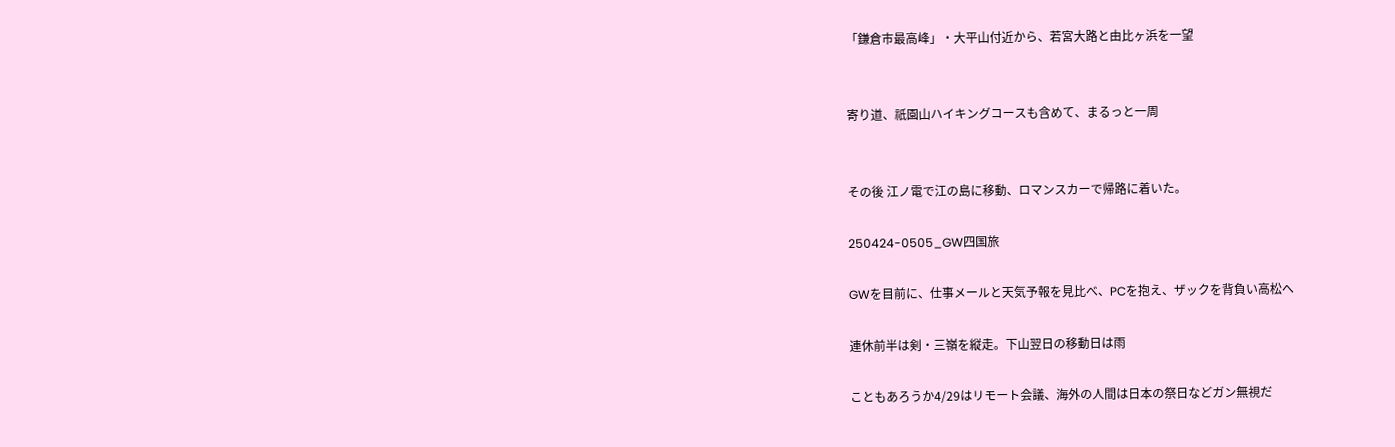「鎌倉市最高峰」・大平山付近から、若宮大路と由比ヶ浜を一望


寄り道、祇園山ハイキングコースも含めて、まるっと一周


その後 江ノ電で江の島に移動、ロマンスカーで帰路に着いた。

250424-0505_GW四国旅

GWを目前に、仕事メールと天気予報を見比べ、PCを抱え、ザックを背負い高松へ

連休前半は剣・三嶺を縦走。下山翌日の移動日は雨

こともあろうか4/29はリモート会議、海外の人間は日本の祭日などガン無視だ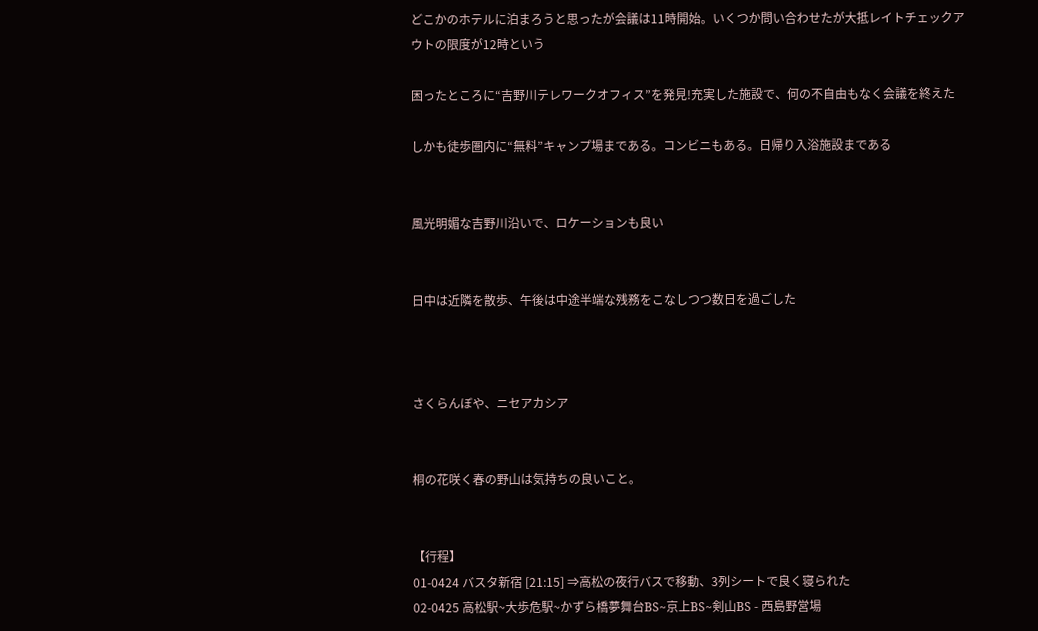どこかのホテルに泊まろうと思ったが会議は11時開始。いくつか問い合わせたが大抵レイトチェックアウトの限度が12時という

困ったところに“吉野川テレワークオフィス”を発見!充実した施設で、何の不自由もなく会議を終えた

しかも徒歩圏内に“無料”キャンプ場まである。コンビニもある。日帰り入浴施設まである


風光明媚な吉野川沿いで、ロケーションも良い


日中は近隣を散歩、午後は中途半端な残務をこなしつつ数日を過ごした



さくらんぼや、ニセアカシア


桐の花咲く春の野山は気持ちの良いこと。


【行程】
01-0424 バスタ新宿 [21:15] ⇒高松の夜行バスで移動、3列シートで良く寝られた
02-0425 高松駅~大歩危駅~かずら橋夢舞台BS~京上BS~剣山BS - 西島野営場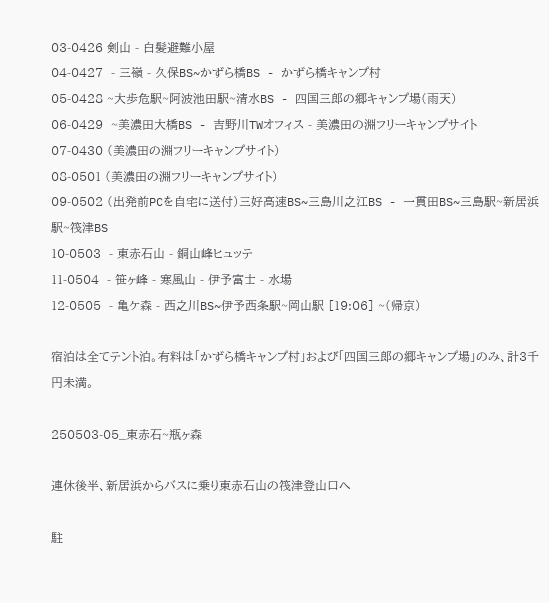03-0426 剣山 - 白髪避難小屋
04-0427  - 三嶺 - 久保BS~かずら橋BS - かずら橋キャンプ村
05-0428 ~大歩危駅~阿波池田駅~清水BS - 四国三郎の郷キャンプ場(雨天)
06-0429  ~美濃田大橋BS - 吉野川TWオフィス - 美濃田の淵フリーキャンプサイト
07-0430 (美濃田の淵フリーキャンプサイト)
08-0501 (美濃田の淵フリーキャンプサイト)
09-0502 (出発前PCを自宅に送付)三好高速BS~三島川之江BS - 一貫田BS~三島駅~新居浜駅~筏津BS
10-0503  - 東赤石山 - 銅山峰ヒュッテ
11-0504  - 笹ヶ峰 - 寒風山 - 伊予富士 - 水場
12-0505  - 亀ケ森 - 西之川BS~伊予西条駅~岡山駅 [19:06] ~(帰京)

宿泊は全てテント泊。有料は「かずら橋キャンプ村」および「四国三郎の郷キャンプ場」のみ、計3千円未満。

250503-05_東赤石~瓶ヶ森

連休後半、新居浜からバスに乗り東赤石山の筏津登山口へ

駐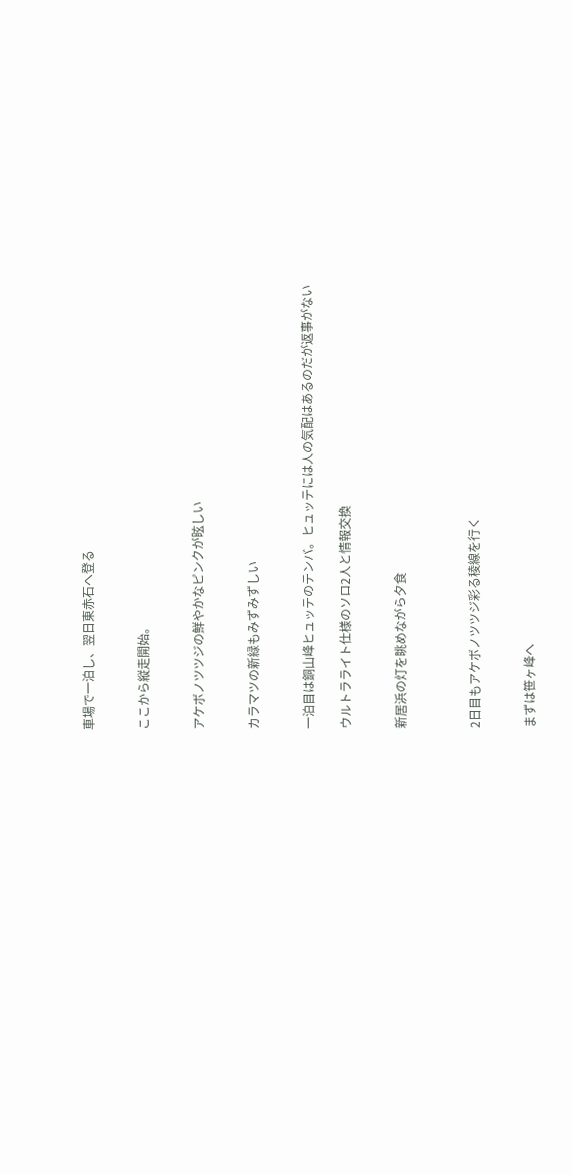車場で一泊し、翌日東赤石へ登る


ここから縦走開始。


アケボノツツジの鮮やかなピンクが眩しい


カラマツの新緑もみずみずしい


一泊目は銅山峰ヒュッテのテンバ。ヒュッテには人の気配はあるのだが返事がない

ウルトラライト仕様のソロ2人と情報交換


新居浜の灯を眺めながら夕食



2日目もアケボノツツジ彩る稜線を行く


まずは笹ヶ峰へ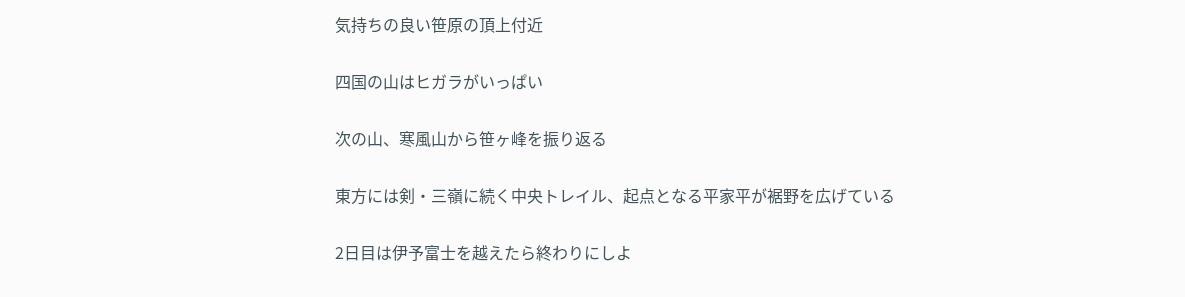気持ちの良い笹原の頂上付近


四国の山はヒガラがいっぱい


次の山、寒風山から笹ヶ峰を振り返る


東方には剣・三嶺に続く中央トレイル、起点となる平家平が裾野を広げている


2日目は伊予富士を越えたら終わりにしよ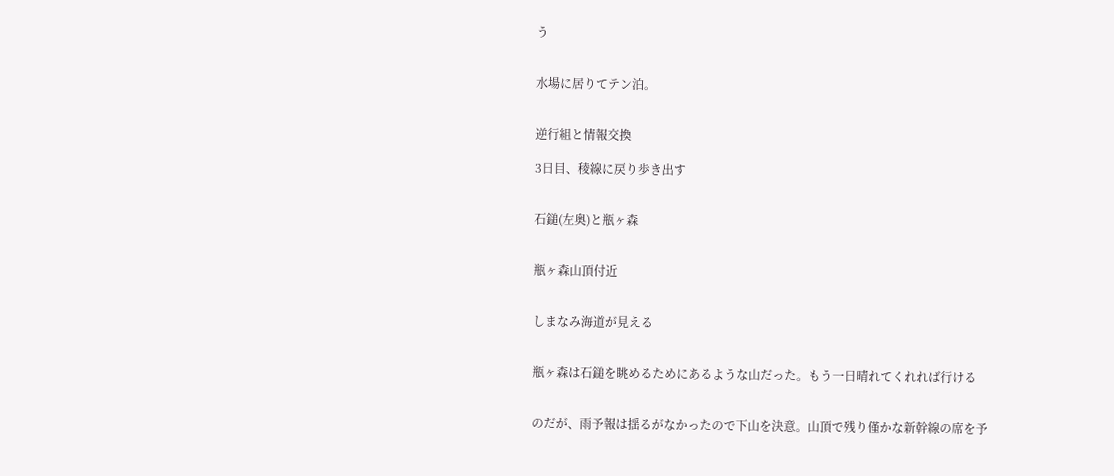う


水場に居りてテン泊。


逆行組と情報交換

3日目、稜線に戻り歩き出す


石鎚(左奥)と瓶ヶ森


瓶ヶ森山頂付近


しまなみ海道が見える


瓶ヶ森は石鎚を眺めるためにあるような山だった。もう一日晴れてくれれば行ける


のだが、雨予報は揺るがなかったので下山を決意。山頂で残り僅かな新幹線の席を予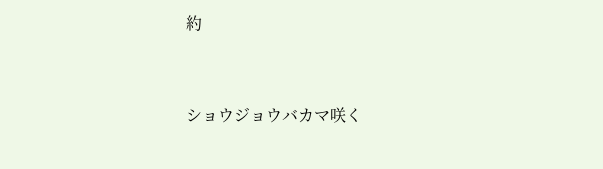約


ショウジョウバカマ咲く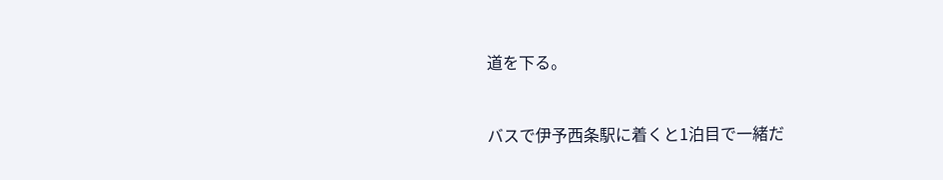道を下る。


バスで伊予西条駅に着くと1泊目で一緒だ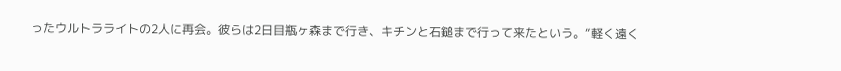ったウルトラライトの2人に再会。彼らは2日目瓶ヶ森まで行き、キチンと石鎚まで行って来たという。“軽く遠く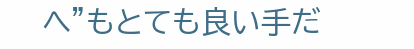へ”もとても良い手だ